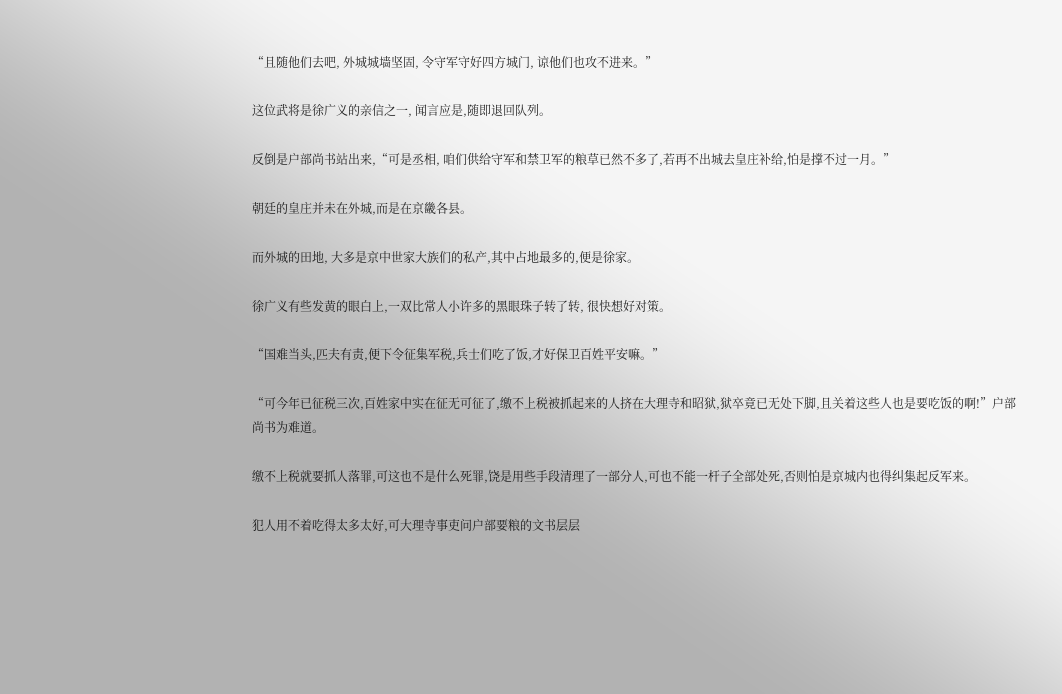“且随他们去吧, 外城城墙坚固, 令守军守好四方城门, 谅他们也攻不进来。”

这位武将是徐广义的亲信之一, 闻言应是,随即退回队列。

反倒是户部尚书站出来,“可是丞相, 咱们供给守军和禁卫军的粮草已然不多了,若再不出城去皇庄补给,怕是撑不过一月。”

朝廷的皇庄并未在外城,而是在京畿各县。

而外城的田地, 大多是京中世家大族们的私产,其中占地最多的,便是徐家。

徐广义有些发黄的眼白上,一双比常人小许多的黑眼珠子转了转, 很快想好对策。

“国难当头,匹夫有责,便下令征集军税,兵士们吃了饭,才好保卫百姓平安嘛。”

“可今年已征税三次,百姓家中实在征无可征了,缴不上税被抓起来的人挤在大理寺和昭狱,狱卒竟已无处下脚,且关着这些人也是要吃饭的啊!”户部尚书为难道。

缴不上税就要抓人落罪,可这也不是什么死罪,饶是用些手段清理了一部分人,可也不能一杆子全部处死,否则怕是京城内也得纠集起反军来。

犯人用不着吃得太多太好,可大理寺事吏问户部要粮的文书层层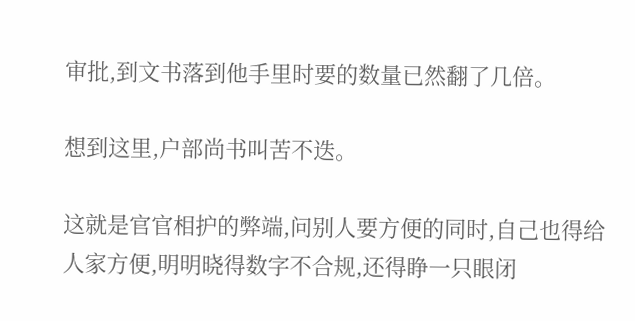审批,到文书落到他手里时要的数量已然翻了几倍。

想到这里,户部尚书叫苦不迭。

这就是官官相护的弊端,问别人要方便的同时,自己也得给人家方便,明明晓得数字不合规,还得睁一只眼闭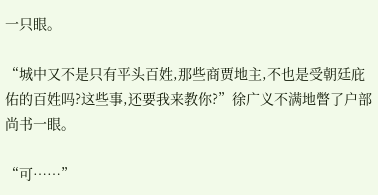一只眼。

“城中又不是只有平头百姓,那些商贾地主,不也是受朝廷庇佑的百姓吗?这些事,还要我来教你?”徐广义不满地瞥了户部尚书一眼。

“可……”